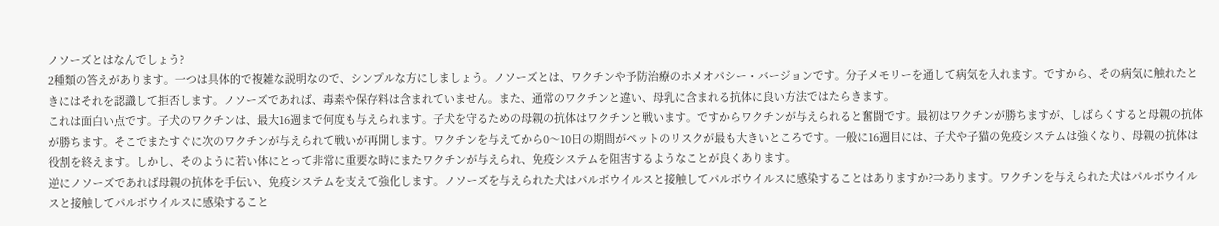ノソーズとはなんでしょう?
2種類の答えがあります。一つは具体的で複雑な説明なので、シンプルな方にしましょう。ノソーズとは、ワクチンや予防治療のホメオパシー・バージョンです。分子メモリーを通して病気を入れます。ですから、その病気に触れたときにはそれを認識して拒否します。ノソーズであれば、毒素や保存料は含まれていません。また、通常のワクチンと違い、母乳に含まれる抗体に良い方法ではたらきます。
これは面白い点です。子犬のワクチンは、最大16週まで何度も与えられます。子犬を守るための母親の抗体はワクチンと戦います。ですからワクチンが与えられると奮闘です。最初はワクチンが勝ちますが、しばらくすると母親の抗体が勝ちます。そこでまたすぐに次のワクチンが与えられて戦いが再開します。ワクチンを与えてから0〜10日の期間がペットのリスクが最も大きいところです。一般に16週目には、子犬や子猫の免疫システムは強くなり、母親の抗体は役割を終えます。しかし、そのように若い体にとって非常に重要な時にまたワクチンが与えられ、免疫システムを阻害するようなことが良くあります。
逆にノソーズであれば母親の抗体を手伝い、免疫システムを支えて強化します。ノソーズを与えられた犬はパルボウイルスと接触してパルボウイルスに感染することはありますか?⇒あります。ワクチンを与えられた犬はパルボウイルスと接触してパルボウイルスに感染すること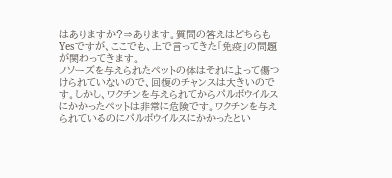はありますか?⇒あります。質問の答えはどちらもYesですが、ここでも、上で言ってきた「免疫」の問題が関わってきます。
ノソーズを与えられたペットの体はそれによって傷つけられていないので、回復のチャンスは大きいのです。しかし、ワクチンを与えられてからパルボウイルスにかかったペットは非常に危険です。ワクチンを与えられているのにパルボウイルスにかかったとい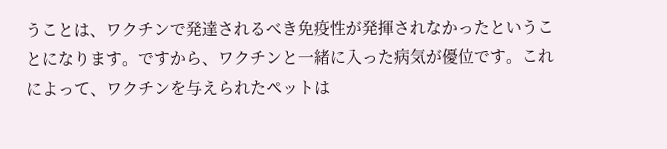うことは、ワクチンで発達されるべき免疫性が発揮されなかったということになります。ですから、ワクチンと一緒に入った病気が優位です。これによって、ワクチンを与えられたペットは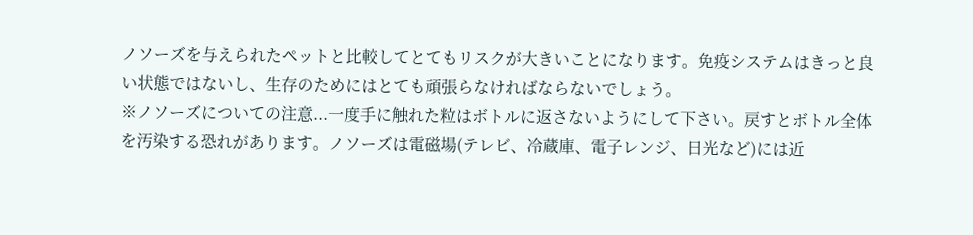ノソーズを与えられたペットと比較してとてもリスクが大きいことになります。免疫システムはきっと良い状態ではないし、生存のためにはとても頑張らなければならないでしょう。
※ノソーズについての注意...一度手に触れた粒はボトルに返さないようにして下さい。戻すとボトル全体を汚染する恐れがあります。ノソーズは電磁場(テレビ、冷蔵庫、電子レンジ、日光など)には近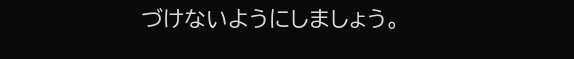づけないようにしましょう。